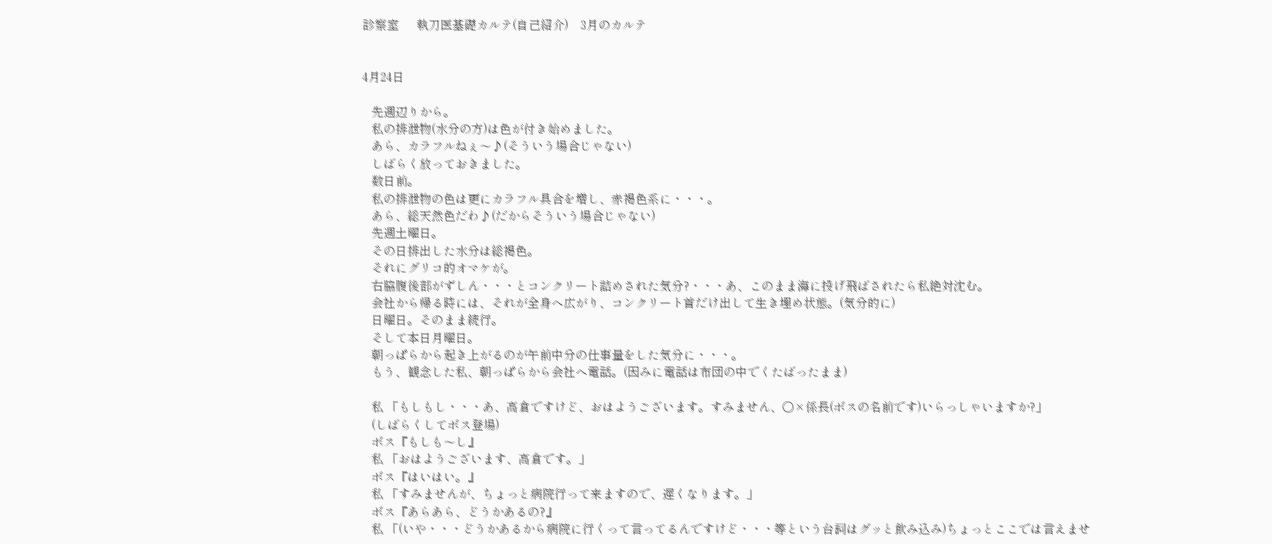診察室      執刀医基礎カルテ(自己紹介)    3月のカルテ


4月24日

   先週辺りから。
   私の排泄物(水分の方)は色が付き始めました。
   あら、カラフルねぇ〜♪(そういう場合じゃない)
   しばらく放っておきました。
   数日前。
   私の排泄物の色は更にカラフル具合を増し、赤褐色系に・・・。
   あら、総天然色だわ♪(だからそういう場合じゃない)
   先週土曜日。
   その日排出した水分は総褐色。
   それにグリコ的オマケが。
   右脇腹後部がずしん・・・とコンクリート詰めされた気分?・・・あ、このまま海に投げ飛ばされたら私絶対沈む。
   会社から帰る時には、それが全身へ広がり、コンクリート首だけ出して生き埋め状態。(気分的に)
   日曜日。そのまま続行。
   そして本日月曜日。
   朝っぱらから起き上がるのが午前中分の仕事量をした気分に・・・。
   もう、観念した私、朝っぱらから会社へ電話。(因みに電話は布団の中でくたばったまま)

   私 「もしもし・・・あ、高倉ですけど、おはようございます。すみません、○×係長(ボスの名前です)いらっしゃいますか?」
   (しばらくしてボス登場)
   ボス『もしも〜し』
   私 「おはようございます、高倉です。」
   ボス『はいはい。』
   私 「すみませんが、ちょっと病院行って来ますので、遅くなります。」
   ボス『あらあら、どうかあるの?』
   私 「(いや・・・どうかあるから病院に行くって言ってるんですけど・・・等という台詞はグッと飲み込み)ちょっとここでは言えませ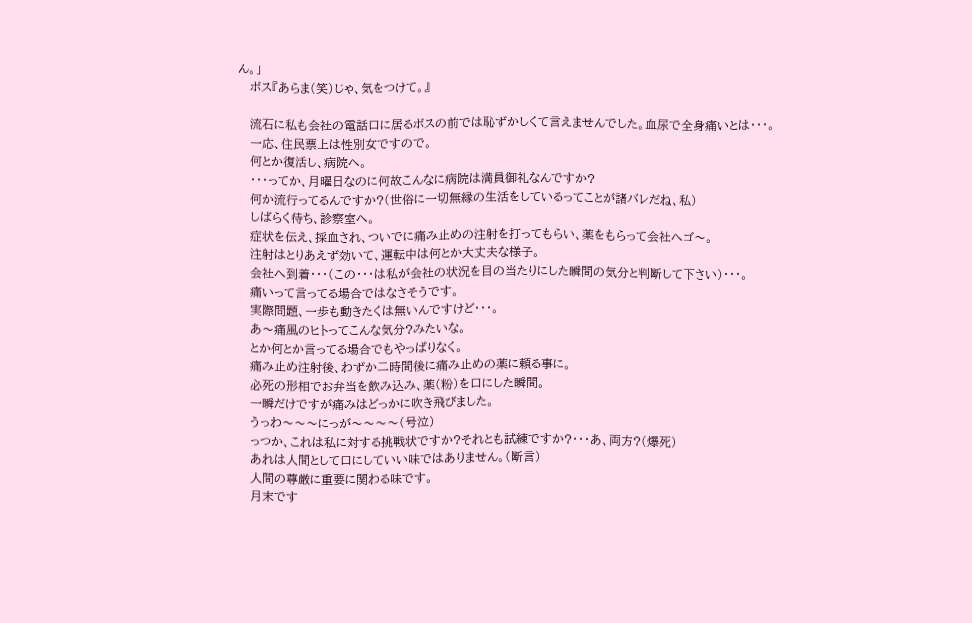ん。」
   ボス『あらま(笑)じゃ、気をつけて。』

   流石に私も会社の電話口に居るボスの前では恥ずかしくて言えませんでした。血尿で全身痛いとは・・・。
   一応、住民票上は性別女ですので。
   何とか復活し、病院へ。
   ・・・ってか、月曜日なのに何故こんなに病院は満員御礼なんですか?
   何か流行ってるんですか?(世俗に一切無縁の生活をしているってことが諸バレだね、私)
   しばらく待ち、診察室へ。
   症状を伝え、採血され、ついでに痛み止めの注射を打ってもらい、薬をもらって会社へゴ〜。
   注射はとりあえず効いて、運転中は何とか大丈夫な様子。
   会社へ到着・・・(この・・・は私が会社の状況を目の当たりにした瞬間の気分と判断して下さい)・・・。
   痛いって言ってる場合ではなさそうです。
   実際問題、一歩も動きたくは無いんですけど・・・。
   あ〜痛風のヒトってこんな気分?みたいな。
   とか何とか言ってる場合でもやっぱりなく。
   痛み止め注射後、わずか二時間後に痛み止めの薬に頼る事に。
   必死の形相でお弁当を飲み込み、薬(粉)を口にした瞬間。
   一瞬だけですが痛みはどっかに吹き飛びました。
   うっわ〜〜〜にっが〜〜〜〜(号泣)
   っつか、これは私に対する挑戦状ですか?それとも試練ですか?・・・あ、両方?(爆死)
   あれは人間として口にしていい味ではありません。(断言)
   人間の尊厳に重要に関わる味です。
   月末です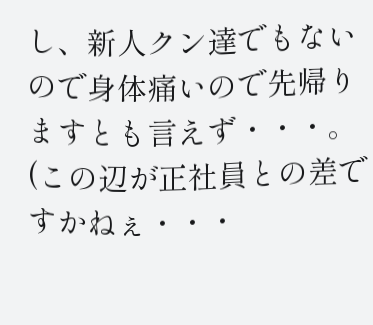し、新人クン達でもないので身体痛いので先帰りますとも言えず・・・。(この辺が正社員との差ですかねぇ・・・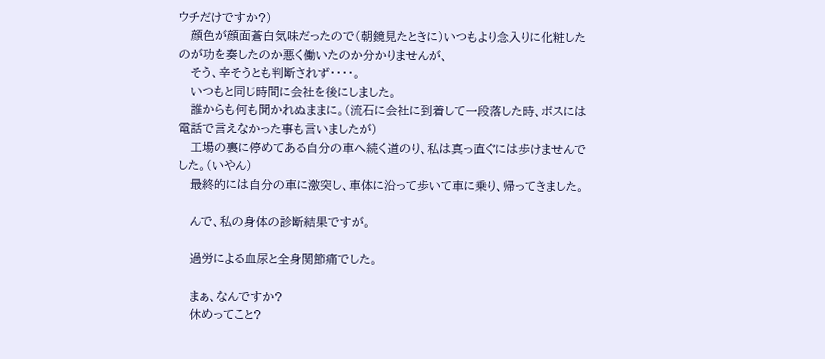ウチだけですか?)
   顔色が顔面蒼白気味だったので(朝鏡見たときに)いつもより念入りに化粧したのが功を奏したのか悪く働いたのか分かりませんが、
   そう、辛そうとも判断されず・・・・。
   いつもと同じ時間に会社を後にしました。
   誰からも何も聞かれぬままに。(流石に会社に到着して一段落した時、ボスには電話で言えなかった事も言いましたが)
   工場の裏に停めてある自分の車へ続く道のり、私は真っ直ぐには歩けませんでした。(いやん)
   最終的には自分の車に激突し、車体に沿って歩いて車に乗り、帰ってきました。

   んで、私の身体の診断結果ですが。

   過労による血尿と全身関節痛でした。

   まぁ、なんですか?
   休めってこと?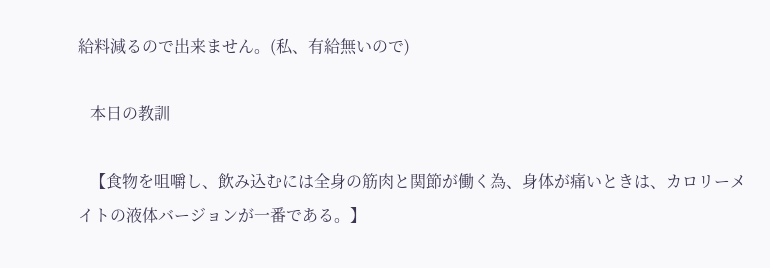給料減るので出来ません。(私、有給無いので)

   本日の教訓

   【食物を咀嚼し、飲み込むには全身の筋肉と関節が働く為、身体が痛いときは、カロリーメイトの液体バージョンが一番である。】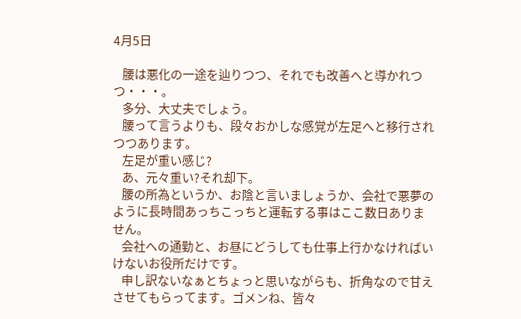4月5日

   腰は悪化の一途を辿りつつ、それでも改善へと導かれつつ・・・。
   多分、大丈夫でしょう。
   腰って言うよりも、段々おかしな感覚が左足へと移行されつつあります。
   左足が重い感じ?
   あ、元々重い?それ却下。
   腰の所為というか、お陰と言いましょうか、会社で悪夢のように長時間あっちこっちと運転する事はここ数日ありません。
   会社への通勤と、お昼にどうしても仕事上行かなければいけないお役所だけです。
   申し訳ないなぁとちょっと思いながらも、折角なので甘えさせてもらってます。ゴメンね、皆々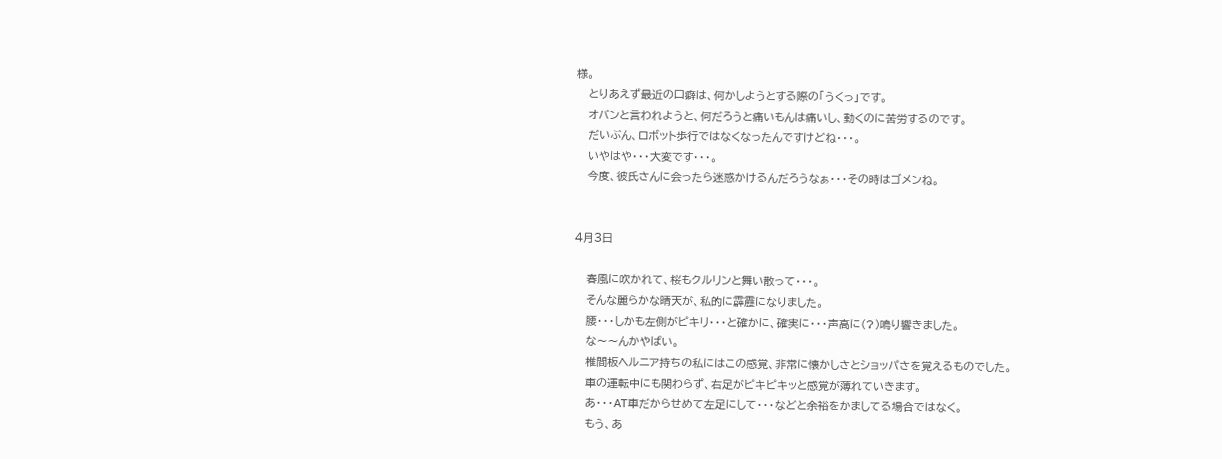様。
   とりあえず最近の口癖は、何かしようとする際の「うくっ」です。
   オバンと言われようと、何だろうと痛いもんは痛いし、動くのに苦労するのです。
   だいぶん、ロボット歩行ではなくなったんですけどね・・・。
   いやはや・・・大変です・・・。
   今度、彼氏さんに会ったら迷惑かけるんだろうなぁ・・・その時はゴメンね。


4月3日

   春風に吹かれて、桜もクルリンと舞い散って・・・。
   そんな麗らかな晴天が、私的に霹靂になりました。
   腰・・・しかも左側がピキリ・・・と確かに、確実に・・・声高に(?)鳴り響きました。
   な〜〜んかやばい。
   椎間板ヘルニア持ちの私にはこの感覚、非常に懐かしさとショッパさを覚えるものでした。
   車の運転中にも関わらず、右足がピキピキッと感覚が薄れていきます。
   あ・・・AT車だからせめて左足にして・・・などと余裕をかましてる場合ではなく。
   もう、あ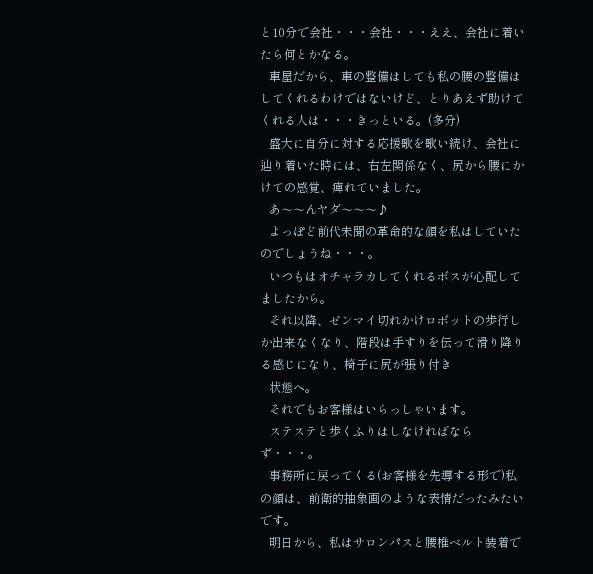と10分で会社・・・会社・・・ええ、会社に着いたら何とかなる。
   車屋だから、車の整備はしても私の腰の整備はしてくれるわけではないけど、とりあえず助けてくれる人は・・・きっといる。(多分)
   盛大に自分に対する応援歌を歌い続け、会社に辿り着いた時には、右左関係なく、尻から腰にかけての感覚、痺れていました。
   あ〜〜んヤダ〜〜〜♪
   よっぽど前代未聞の革命的な顔を私はしていたのでしょうね・・・。
   いつもはオチャラカしてくれるボスが心配してましたから。
   それ以降、ゼンマイ切れかけロボットの歩行しか出来なくなり、階段は手すりを伝って滑り降りる感じになり、椅子に尻が張り付き
   状態へ。
   それでもお客様はいらっしゃいます。
   ステステと歩くふりはしなければならず・・・。
   事務所に戻ってくる(お客様を先導する形で)私の顔は、前衛的抽象画のような表情だったみたいです。
   明日から、私はサロンパスと腰椎ベルト装着で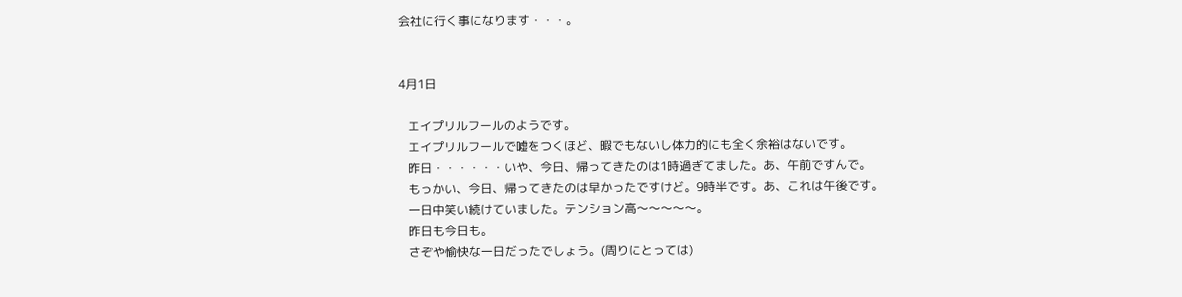会社に行く事になります・・・。


4月1日

   エイプリルフールのようです。
   エイプリルフールで嘘をつくほど、暇でもないし体力的にも全く余裕はないです。
   昨日・・・・・・いや、今日、帰ってきたのは1時過ぎてました。あ、午前ですんで。
   もっかい、今日、帰ってきたのは早かったですけど。9時半です。あ、これは午後です。
   一日中笑い続けていました。テンション高〜〜〜〜〜。
   昨日も今日も。
   さぞや愉快な一日だったでしょう。(周りにとっては)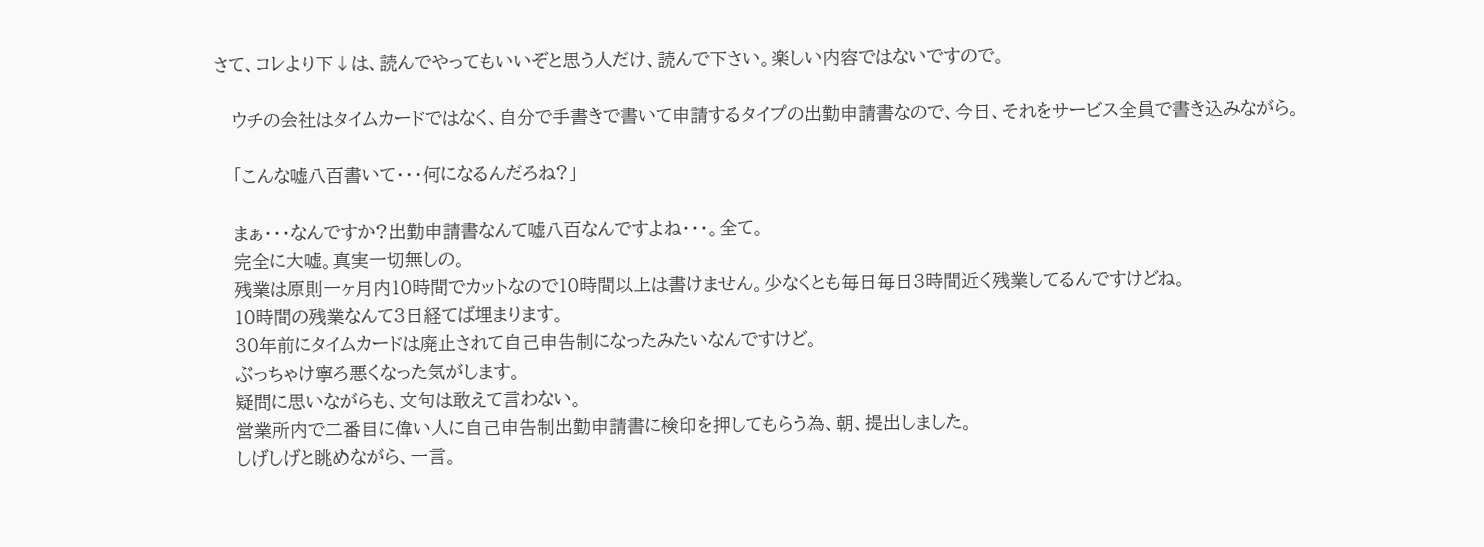さて、コレより下↓は、読んでやってもいいぞと思う人だけ、読んで下さい。楽しい内容ではないですので。

   ウチの会社はタイムカードではなく、自分で手書きで書いて申請するタイプの出勤申請書なので、今日、それをサービス全員で書き込みながら。

   「こんな嘘八百書いて・・・何になるんだろね?」

   まぁ・・・なんですか?出勤申請書なんて嘘八百なんですよね・・・。全て。
   完全に大嘘。真実一切無しの。
   残業は原則一ヶ月内10時間でカットなので10時間以上は書けません。少なくとも毎日毎日3時間近く残業してるんですけどね。
   10時間の残業なんて3日経てば埋まります。
   30年前にタイムカードは廃止されて自己申告制になったみたいなんですけど。
   ぶっちゃけ寧ろ悪くなった気がします。
   疑問に思いながらも、文句は敢えて言わない。
   営業所内で二番目に偉い人に自己申告制出勤申請書に検印を押してもらう為、朝、提出しました。
   しげしげと眺めながら、一言。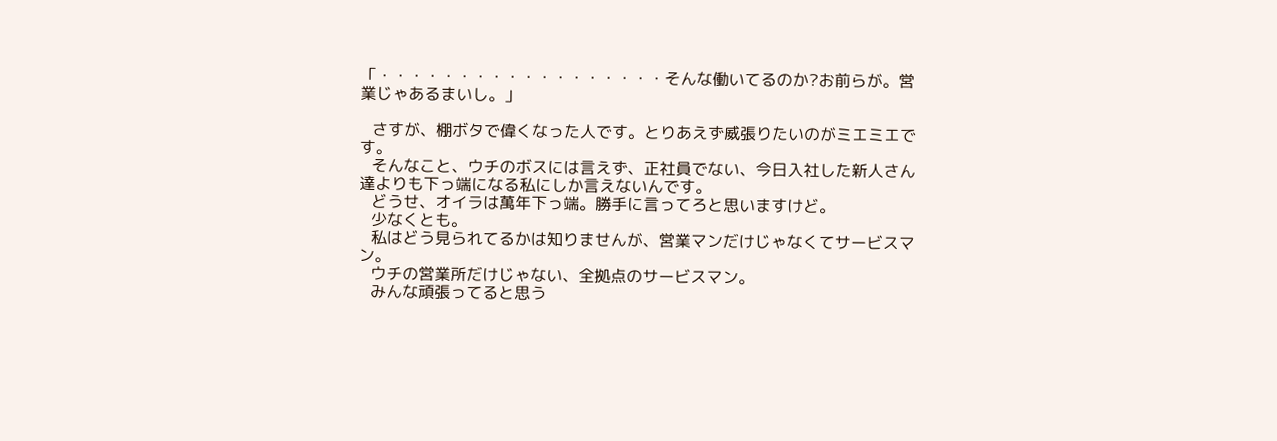「・・・・・・・・・・・・・・・・・・そんな働いてるのか?お前らが。営業じゃあるまいし。」

   さすが、棚ボタで偉くなった人です。とりあえず威張りたいのがミエミエです。
   そんなこと、ウチのボスには言えず、正社員でない、今日入社した新人さん達よりも下っ端になる私にしか言えないんです。
   どうせ、オイラは萬年下っ端。勝手に言ってろと思いますけど。
   少なくとも。
   私はどう見られてるかは知りませんが、営業マンだけじゃなくてサービスマン。
   ウチの営業所だけじゃない、全拠点のサービスマン。
   みんな頑張ってると思う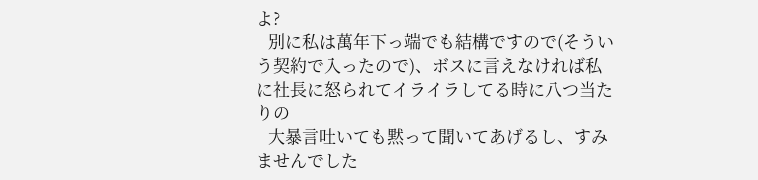よ?
   別に私は萬年下っ端でも結構ですので(そういう契約で入ったので)、ボスに言えなければ私に社長に怒られてイライラしてる時に八つ当たりの
   大暴言吐いても黙って聞いてあげるし、すみませんでした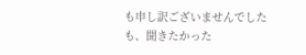も申し訳ございませんでしたも、聞きたかった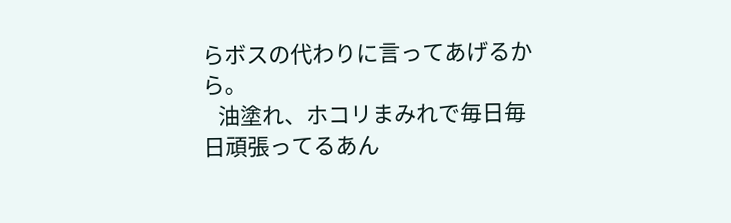らボスの代わりに言ってあげるから。
   油塗れ、ホコリまみれで毎日毎日頑張ってるあん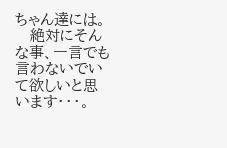ちゃん達には。
   絶対にそんな事、一言でも言わないでいて欲しいと思います・・・。